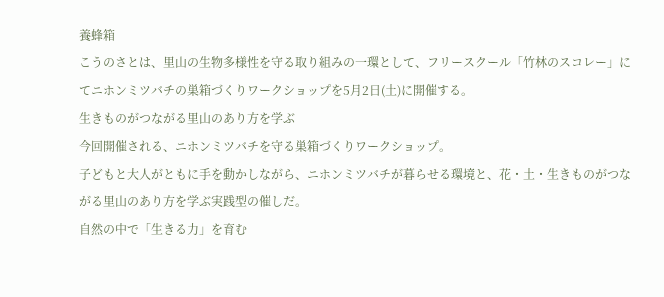養蜂箱
こうのさとは、里山の生物多様性を守る取り組みの一環として、フリースクール「竹林のスコレー」にてニホンミツバチの巣箱づくりワークショップを5月2日(土)に開催する。
生きものがつながる里山のあり方を学ぶ
今回開催される、ニホンミツバチを守る巣箱づくりワークショップ。
子どもと大人がともに手を動かしながら、ニホンミツバチが暮らせる環境と、花・土・生きものがつながる里山のあり方を学ぶ実践型の催しだ。
自然の中で「生きる力」を育む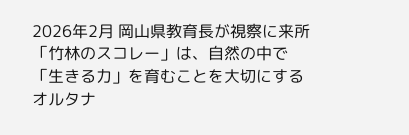2026年2月 岡山県教育長が視察に来所
「竹林のスコレー」は、自然の中で「生きる力」を育むことを大切にするオルタナ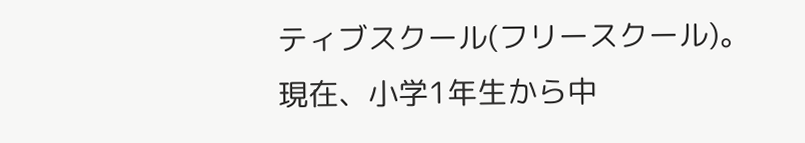ティブスクール(フリースクール)。現在、小学1年生から中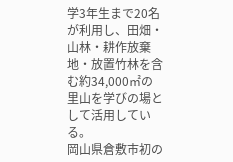学3年生まで20名が利用し、田畑・山林・耕作放棄地・放置竹林を含む約34,000㎡の里山を学びの場として活用している。
岡山県倉敷市初の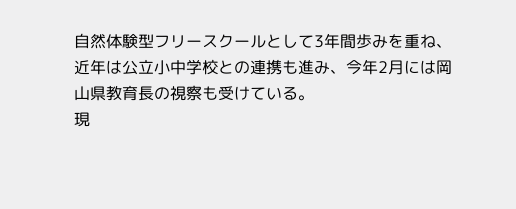自然体験型フリースクールとして3年間歩みを重ね、近年は公立小中学校との連携も進み、今年2月には岡山県教育長の視察も受けている。
現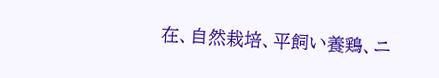在、自然栽培、平飼い養鶏、ニ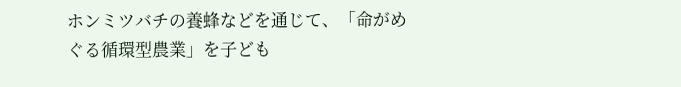ホンミツバチの養蜂などを通じて、「命がめぐる循環型農業」を子ども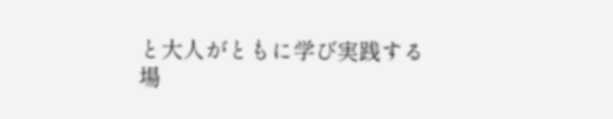と大人がともに学び実践する場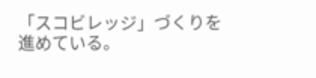「スコビレッジ」づくりを進めている。